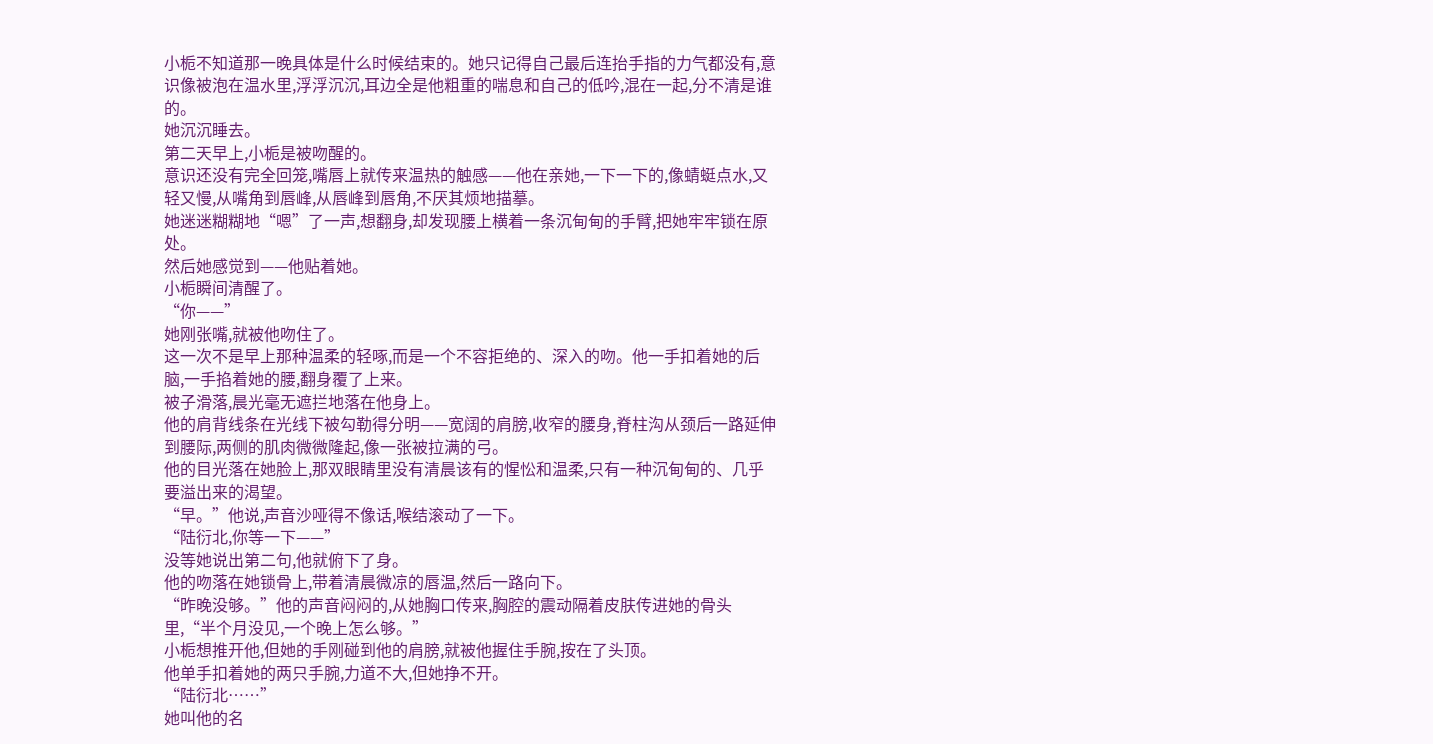小栀不知道那一晚具体是什么时候结束的。她只记得自己最后连抬手指的力气都没有,意识像被泡在温水里,浮浮沉沉,耳边全是他粗重的喘息和自己的低吟,混在一起,分不清是谁的。
她沉沉睡去。
第二天早上,小栀是被吻醒的。
意识还没有完全回笼,嘴唇上就传来温热的触感——他在亲她,一下一下的,像蜻蜓点水,又轻又慢,从嘴角到唇峰,从唇峰到唇角,不厌其烦地描摹。
她迷迷糊糊地“嗯”了一声,想翻身,却发现腰上横着一条沉甸甸的手臂,把她牢牢锁在原处。
然后她感觉到——他贴着她。
小栀瞬间清醒了。
“你——”
她刚张嘴,就被他吻住了。
这一次不是早上那种温柔的轻啄,而是一个不容拒绝的、深入的吻。他一手扣着她的后脑,一手掐着她的腰,翻身覆了上来。
被子滑落,晨光毫无遮拦地落在他身上。
他的肩背线条在光线下被勾勒得分明——宽阔的肩膀,收窄的腰身,脊柱沟从颈后一路延伸到腰际,两侧的肌肉微微隆起,像一张被拉满的弓。
他的目光落在她脸上,那双眼睛里没有清晨该有的惺忪和温柔,只有一种沉甸甸的、几乎要溢出来的渴望。
“早。”他说,声音沙哑得不像话,喉结滚动了一下。
“陆衍北,你等一下——”
没等她说出第二句,他就俯下了身。
他的吻落在她锁骨上,带着清晨微凉的唇温,然后一路向下。
“昨晚没够。”他的声音闷闷的,从她胸口传来,胸腔的震动隔着皮肤传进她的骨头里,“半个月没见,一个晚上怎么够。”
小栀想推开他,但她的手刚碰到他的肩膀,就被他握住手腕,按在了头顶。
他单手扣着她的两只手腕,力道不大,但她挣不开。
“陆衍北……”
她叫他的名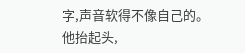字,声音软得不像自己的。
他抬起头,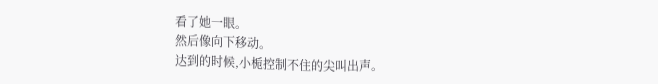看了她一眼。
然后像向下移动。
达到的时候,小栀控制不住的尖叫出声。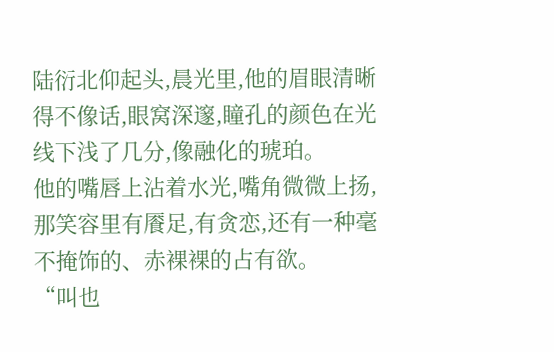陆衍北仰起头,晨光里,他的眉眼清晰得不像话,眼窝深邃,瞳孔的颜色在光线下浅了几分,像融化的琥珀。
他的嘴唇上沾着水光,嘴角微微上扬,那笑容里有餍足,有贪恋,还有一种毫不掩饰的、赤裸裸的占有欲。
“叫也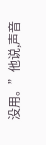没用。”他说,声音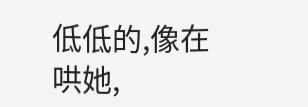低低的,像在哄她,